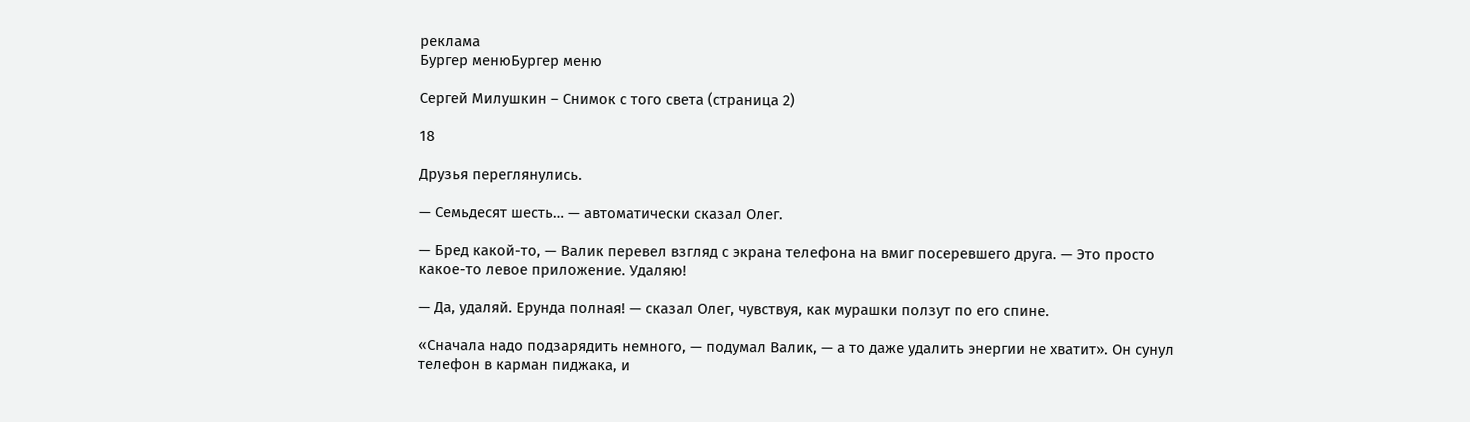реклама
Бургер менюБургер меню

Сергей Милушкин – Снимок с того света (страница 2)

18

Друзья переглянулись.

— Семьдесят шесть… — автоматически сказал Олег.

— Бред какой-то, — Валик перевел взгляд с экрана телефона на вмиг посеревшего друга. — Это просто какое-то левое приложение. Удаляю!

— Да, удаляй. Ерунда полная! — сказал Олег, чувствуя, как мурашки ползут по его спине.

«Сначала надо подзарядить немного, — подумал Валик, — а то даже удалить энергии не хватит». Он сунул телефон в карман пиджака, и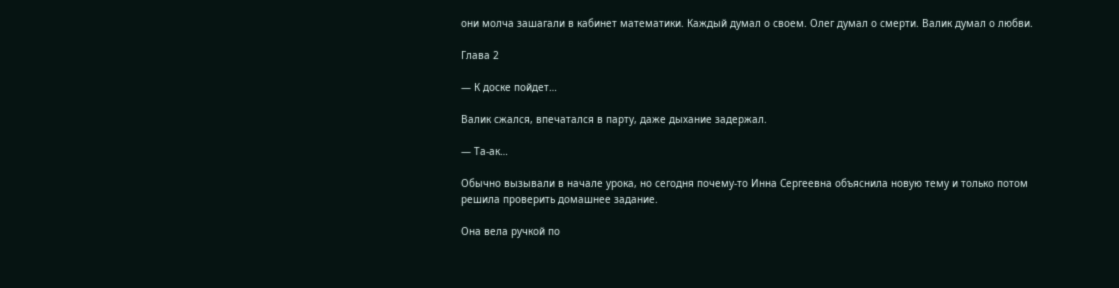они молча зашагали в кабинет математики. Каждый думал о своем. Олег думал о смерти. Валик думал о любви.

Глава 2

— К доске пойдет…

Валик сжался, впечатался в парту, даже дыхание задержал.

— Та-ак…

Обычно вызывали в начале урока, но сегодня почему-то Инна Сергеевна объяснила новую тему и только потом решила проверить домашнее задание.

Она вела ручкой по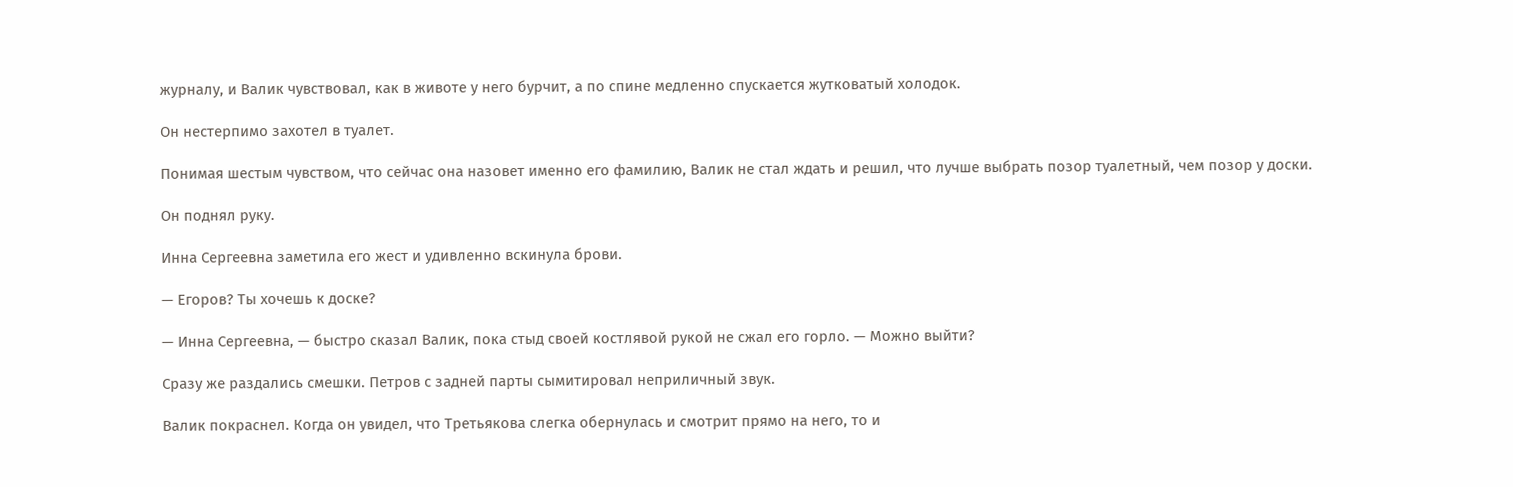журналу, и Валик чувствовал, как в животе у него бурчит, а по спине медленно спускается жутковатый холодок.

Он нестерпимо захотел в туалет.

Понимая шестым чувством, что сейчас она назовет именно его фамилию, Валик не стал ждать и решил, что лучше выбрать позор туалетный, чем позор у доски.

Он поднял руку.

Инна Сергеевна заметила его жест и удивленно вскинула брови.

— Егоров? Ты хочешь к доске?

— Инна Сергеевна, — быстро сказал Валик, пока стыд своей костлявой рукой не сжал его горло. — Можно выйти?

Сразу же раздались смешки. Петров с задней парты сымитировал неприличный звук.

Валик покраснел. Когда он увидел, что Третьякова слегка обернулась и смотрит прямо на него, то и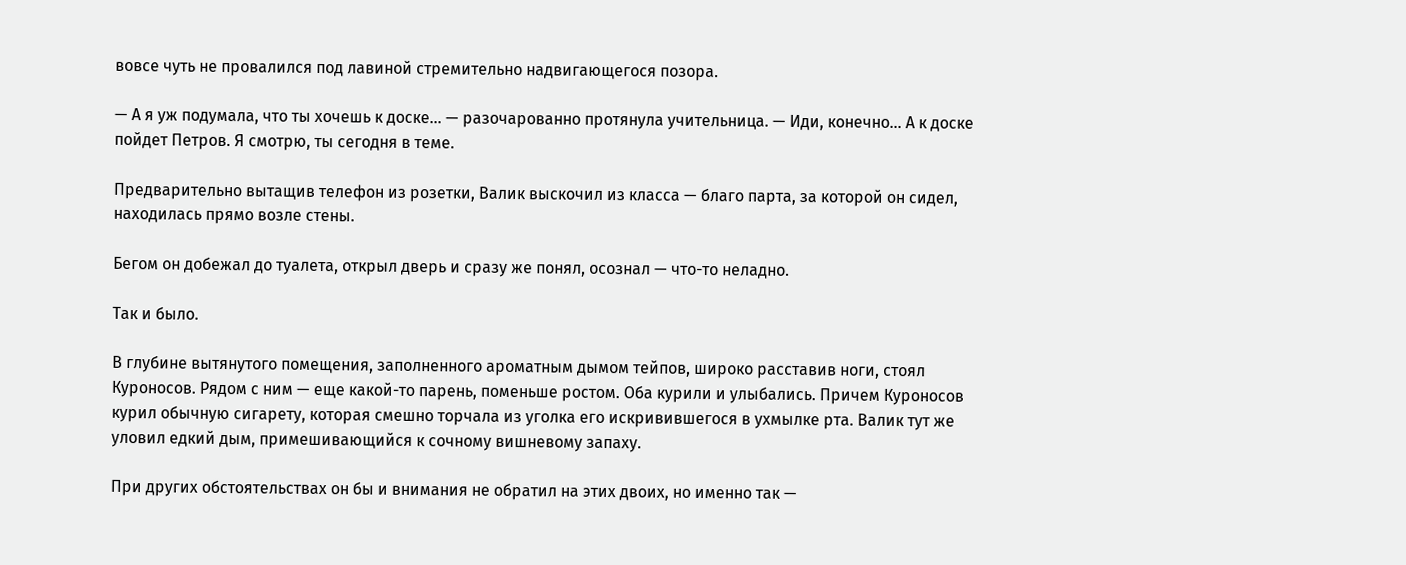вовсе чуть не провалился под лавиной стремительно надвигающегося позора.

— А я уж подумала, что ты хочешь к доске… — разочарованно протянула учительница. — Иди, конечно… А к доске пойдет Петров. Я смотрю, ты сегодня в теме.

Предварительно вытащив телефон из розетки, Валик выскочил из класса — благо парта, за которой он сидел, находилась прямо возле стены.

Бегом он добежал до туалета, открыл дверь и сразу же понял, осознал — что-то неладно.

Так и было.

В глубине вытянутого помещения, заполненного ароматным дымом тейпов, широко расставив ноги, стоял Куроносов. Рядом с ним — еще какой-то парень, поменьше ростом. Оба курили и улыбались. Причем Куроносов курил обычную сигарету, которая смешно торчала из уголка его искривившегося в ухмылке рта. Валик тут же уловил едкий дым, примешивающийся к сочному вишневому запаху.

При других обстоятельствах он бы и внимания не обратил на этих двоих, но именно так —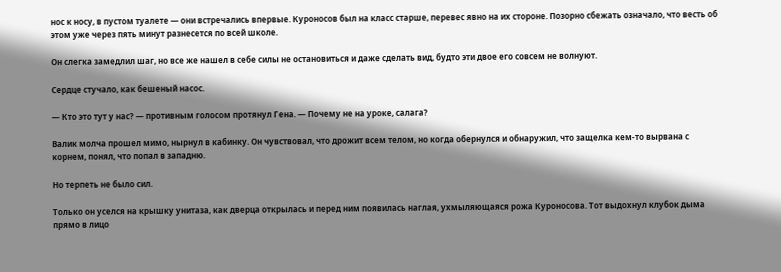нос к носу, в пустом туалете — они встречались впервые. Куроносов был на класс старше, перевес явно на их стороне. Позорно сбежать означало, что весть об этом уже через пять минут разнесется по всей школе.

Он слегка замедлил шаг, но все же нашел в себе силы не остановиться и даже сделать вид, будто эти двое его совсем не волнуют.

Сердце стучало, как бешеный насос.

— Кто это тут у нас? — противным голосом протянул Гена. — Почему не на уроке, салага?

Валик молча прошел мимо, нырнул в кабинку. Он чувствовал, что дрожит всем телом, но когда обернулся и обнаружил, что защелка кем-то вырвана с корнем, понял, что попал в западню.

Но терпеть не было сил.

Только он уселся на крышку унитаза, как дверца открылась и перед ним появилась наглая, ухмыляющаяся рожа Куроносова. Тот выдохнул клубок дыма прямо в лицо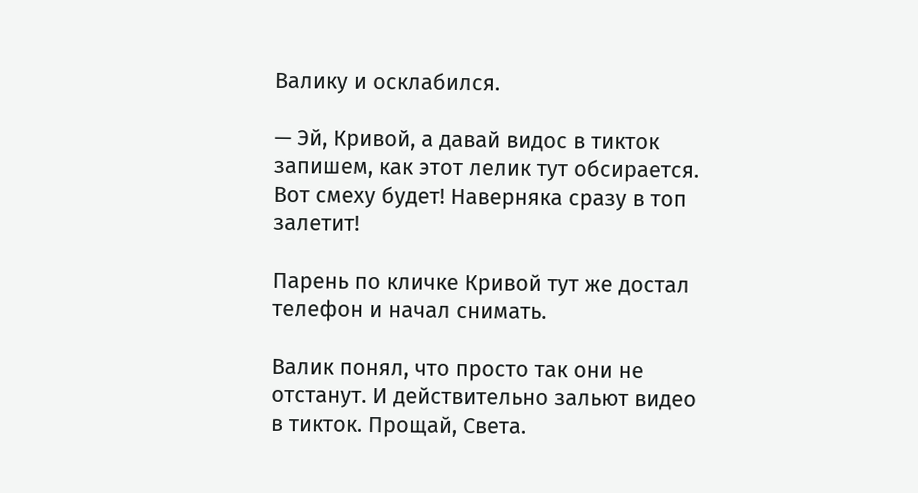Валику и осклабился.

— Эй, Кривой, а давай видос в тикток запишем, как этот лелик тут обсирается. Вот смеху будет! Наверняка сразу в топ залетит!

Парень по кличке Кривой тут же достал телефон и начал снимать.

Валик понял, что просто так они не отстанут. И действительно зальют видео в тикток. Прощай, Света.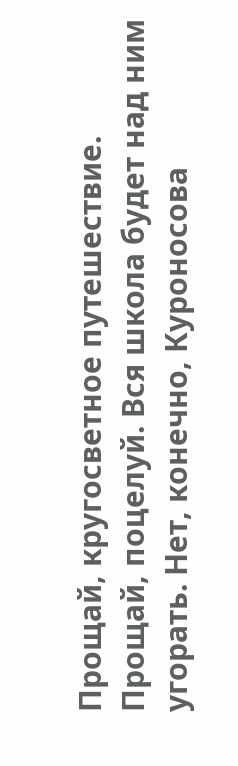Прощай, кругосветное путешествие. Прощай, поцелуй. Вся школа будет над ним угорать. Нет, конечно, Куроносова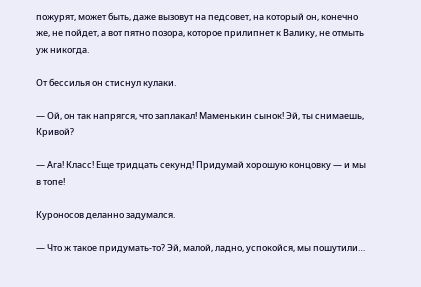пожурят, может быть, даже вызовут на педсовет, на который он, конечно же, не пойдет, а вот пятно позора, которое прилипнет к Валику, не отмыть уж никогда.

От бессилья он стиснул кулаки.

— Ой, он так напрягся, что заплакал! Маменькин сынок! Эй, ты снимаешь, Кривой?

— Ага! Класс! Еще тридцать секунд! Придумай хорошую концовку — и мы в топе!

Куроносов деланно задумался.

— Что ж такое придумать-то? Эй, малой, ладно, успокойся, мы пошутили…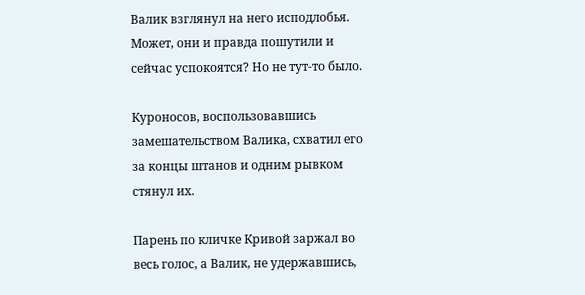Валик взглянул на него исподлобья. Может, они и правда пошутили и сейчас успокоятся? Но не тут-то было.

Куроносов, воспользовавшись замешательством Валика, схватил его за концы штанов и одним рывком стянул их.

Парень по кличке Кривой заржал во весь голос, а Валик, не удержавшись,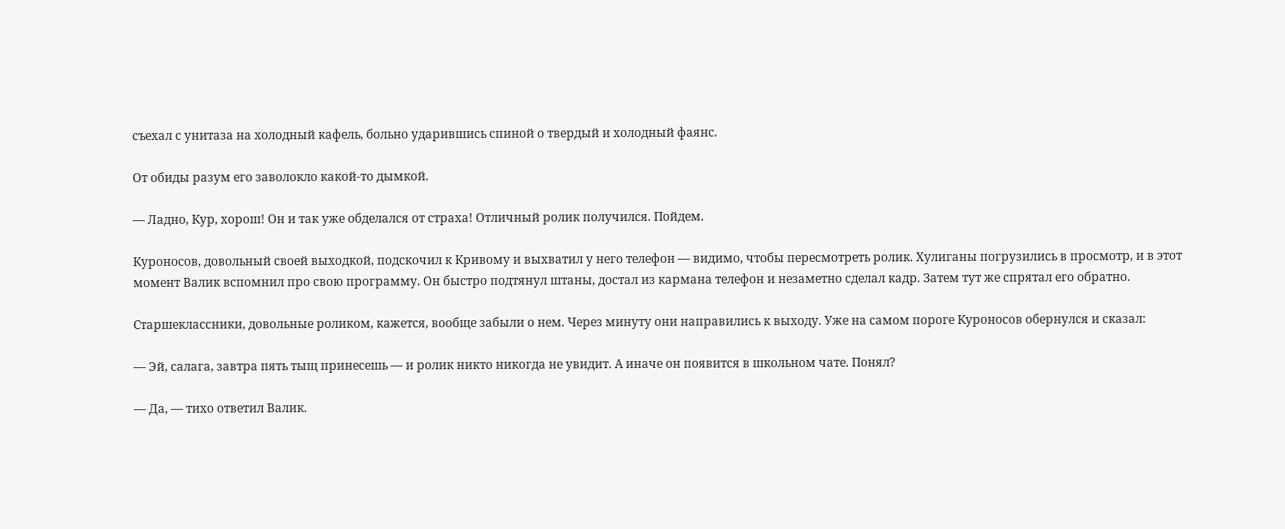съехал с унитаза на холодный кафель, больно ударившись спиной о твердый и холодный фаянс.

От обиды разум его заволокло какой-то дымкой.

— Ладно, Кур, хорош! Он и так уже обделался от страха! Отличный ролик получился. Пойдем.

Куроносов, довольный своей выходкой, подскочил к Кривому и выхватил у него телефон — видимо, чтобы пересмотреть ролик. Хулиганы погрузились в просмотр, и в этот момент Валик вспомнил про свою программу. Он быстро подтянул штаны, достал из кармана телефон и незаметно сделал кадр. Затем тут же спрятал его обратно.

Старшеклассники, довольные роликом, кажется, вообще забыли о нем. Через минуту они направились к выходу. Уже на самом пороге Куроносов обернулся и сказал:

— Эй, салага, завтра пять тыщ принесешь — и ролик никто никогда не увидит. А иначе он появится в школьном чате. Понял?

— Да, — тихо ответил Валик.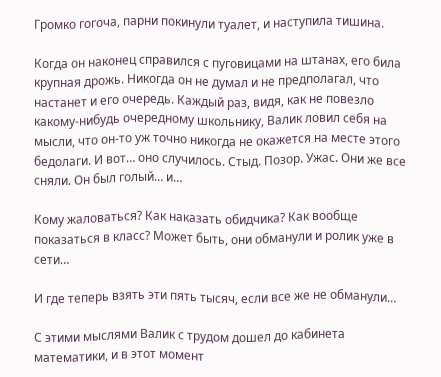Громко гогоча, парни покинули туалет, и наступила тишина.

Когда он наконец справился с пуговицами на штанах, его била крупная дрожь. Никогда он не думал и не предполагал, что настанет и его очередь. Каждый раз, видя, как не повезло какому-нибудь очередному школьнику, Валик ловил себя на мысли, что он-то уж точно никогда не окажется на месте этого бедолаги. И вот… оно случилось. Стыд. Позор. Ужас. Они же все сняли. Он был голый… и…

Кому жаловаться? Как наказать обидчика? Как вообще показаться в класс? Может быть, они обманули и ролик уже в сети…

И где теперь взять эти пять тысяч, если все же не обманули…

С этими мыслями Валик с трудом дошел до кабинета математики, и в этот момент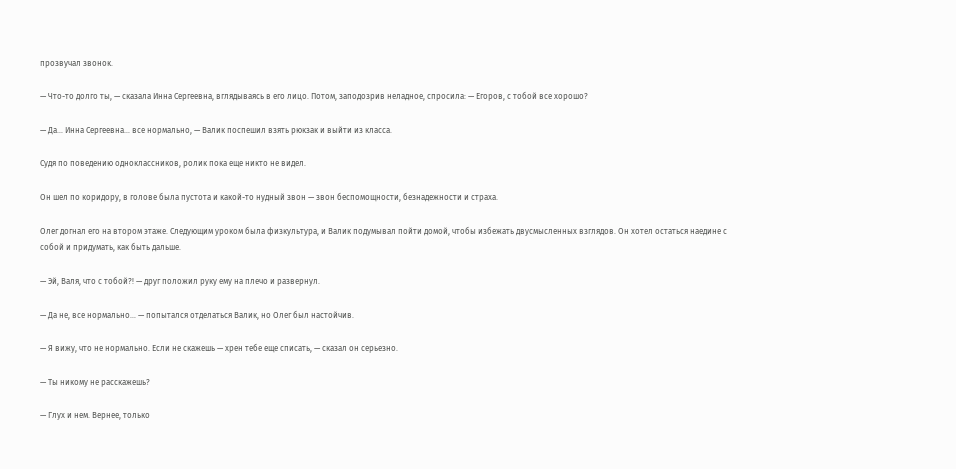прозвучал звонок.

— Что-то долго ты, — сказала Инна Сергеевна, вглядываясь в его лицо. Потом, заподозрив неладное, спросила: — Егоров, с тобой все хорошо?

— Да… Инна Сергеевна… все нормально, — Валик поспешил взять рюкзак и выйти из класса.

Судя по поведению одноклассников, ролик пока еще никто не видел.

Он шел по коридору, в голове была пустота и какой-то нудный звон — звон беспомощности, безнадежности и страха.

Олег догнал его на втором этаже. Следующим уроком была физкультура, и Валик подумывал пойти домой, чтобы избежать двусмысленных взглядов. Он хотел остаться наедине с собой и придумать, как быть дальше.

— Эй, Валя, что с тобой?! — друг положил руку ему на плечо и развернул.

— Да не, все нормально… — попытался отделаться Валик, но Олег был настойчив.

— Я вижу, что не нормально. Если не скажешь — хрен тебе еще списать, — сказал он серьезно.

— Ты никому не расскажешь?

— Глух и нем. Вернее, только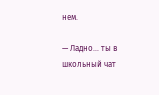нем.

— Ладно… ты в школьный чат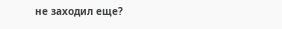не заходил еще?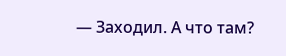— Заходил. А что там?